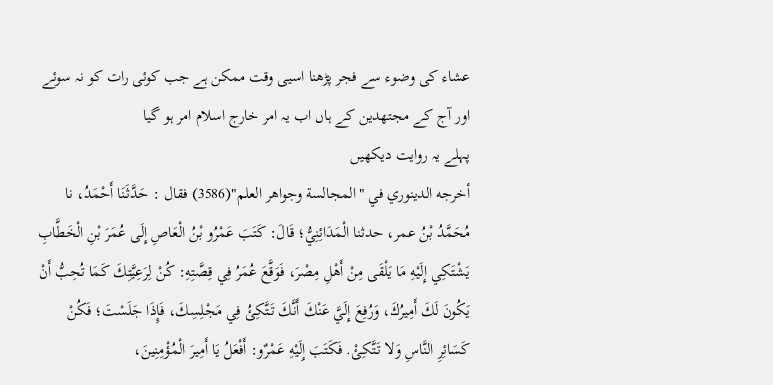عشاء کی وضوء سے فجر پڑھنا اسیی وقت ممکن ہے جب کوئی رات کو نہ سوئے اور آج کے مجتھدین کے ہاں اب یہ امر خارج اسلام امر ہو گيا
پہلے یہ روایت دیکھیں
أخرجه الدينوري في "المجالسة وجواهر العلم"(3586) فقال : حَدَّثَنَا أَحْمَدُ، نا مُحَمَّدُ بْنُ عمر، حدثنا الْمَدَائِنِيُّ؛ قَالَ: كَتَبَ عَمْرُو بْنُ الْعَاصِ إِلَى عُمَرَ بْنِ الْخَطَّابِ يَشْتَكِي إِلَيْهِ مَا يَلْقَى مِنْ أَهْلِ مِصْرَ، فَوَقَّعَ عُمَرُ فِي قِصَّتِهِ: كُنْ لِرَعِيَّتِكَ كَمَا تُحِبُّ أَنْ يَكُونَ لَكَ أَمِيرُكَ، وَرُفِعَ إِلَيَّ عَنْكَ أَنَّكَ تَتَّكِئُ فِي مَجْلِسِكَ، فَإِذَا جَلَسْتَ؛ فَكُنْ كَسَائِرِ النَّاسِ وَلا تَتَّكِئْ. فَكَتَبَ إِلَيْهِ عَمْرٌو: أَفْعَلُ يَا أَمِيرَ الْمُؤْمِنِينَ،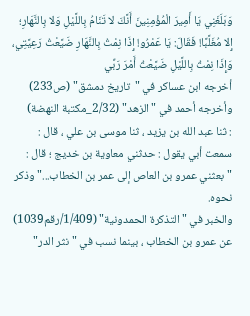وَبَلَغَنِي يَا أَمِيرَ الْمُؤْمِنِينَ أَنَّكَ لا تَنَامُ بِاللَّيْلِ وَلا بِالنَّهَارِ؛ إِلا مُغَلَّبًا! فَقَالَ: يَا عَمْرُو! إِذَا نِمْتُ بِالنَّهَارِ ضَيَّعْتُ رَعِيَّتِي، وَإِذَا نِمْتُ بِاللَّيْلِ ضَيَّعْتُ أَمْرَ رَبِّي
أخرجه ابن عساكر في "تاريخ دمشق" (ص233)
وأخرجه أحمد في "الزهد" (2/32_مكتبة النهضة)
: ثنا عبد الله بن يزيد ، ثنا موسى بن علي ، قال : سمعت أبي يقول : حدثني معاوية بن خديج ؛ قال : "بعثني عمرو بن العاص إلى عمر بن الخطاب..." وذكر نحوه.
والخبر في "التذكرة الحمدونية" (1/409/رقم1039) عن عمرو بن الخطاب ، بينما نسب في "نثر الدر"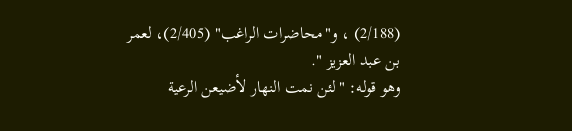(2/188) ، و"محاضرات الراغب" (2/405)، لعمر بن عبد العزيز ".
وهو قوله: "لئن نمت النهار لأضيعن الرعية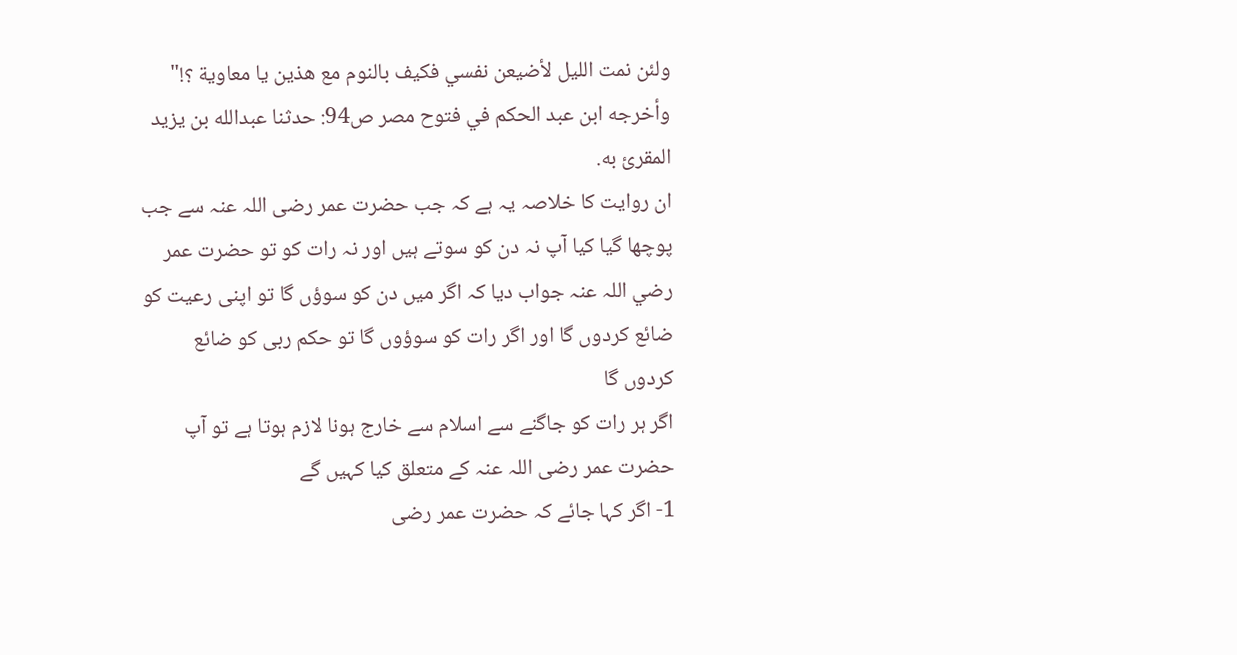ولئن نمت الليل لأضيعن نفسي فكيف بالنوم مع هذين يا معاوية ؟!"
وأخرجه ابن عبد الحكم في فتوح مصر ص94: حدثنا عبدالله بن يزيد المقرئ به.
ان روایت کا خلاصہ یہ ہے کہ جب حضرت عمر رضی اللہ عنہ سے جب پوچھا گیا کیا آپ نہ دن کو سوتے ہیں اور نہ رات کو تو حضرت عمر رضي اللہ عنہ جواب دیا کہ اگر میں دن کو سوؤں گا تو اپنی رعیت کو ضائع کردوں گا اور اگر رات کو سوؤوں گا تو حکم ربی کو ضائع کردوں گا
اگر ہر رات کو جاگنے سے اسلام سے خارج ہونا لازم ہوتا ہے تو آپ حضرت عمر رضی اللہ عنہ کے متعلق کیا کہیں گے
1- اگر کہا جائے کہ حضرت عمر رضی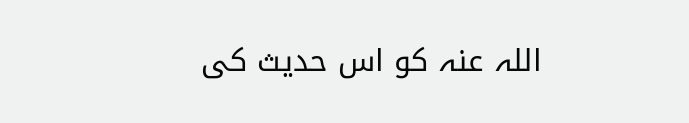اللہ عنہ کو اس حدیث کی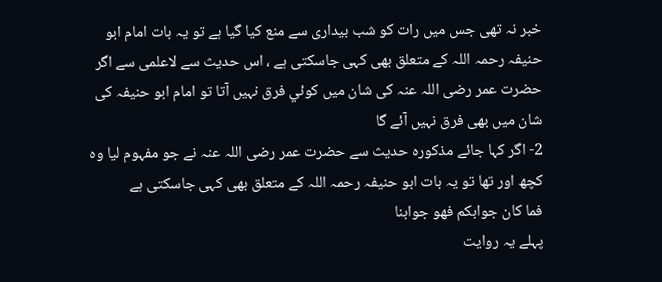خبر نہ تھی جس میں رات کو شب بیداری سے منع کیا گيا ہے تو یہ بات امام ابو حنیفہ رحمہ اللہ کے متعلق بھی کہی جاسکتی ہے ، اس حدیث سے لاعلمی سے اگر حضرت عمر رضی اللہ عنہ کی شان میں کوئي فرق نہیں آتا تو امام ابو حنیفہ کی شان میں بھی فرق نہیں آئے گا
2- اگر کہا جائے مذکورہ حدیث سے حضرت عمر رضی اللہ عنہ نے جو مفہوم لیا وہ کچھ اور تھا تو یہ بات ابو حنیفہ رحمہ اللہ کے متعلق بھی کہی جاسکتی ہے
فما کان جوابکم فھو جوابنا
پہلے یہ روایت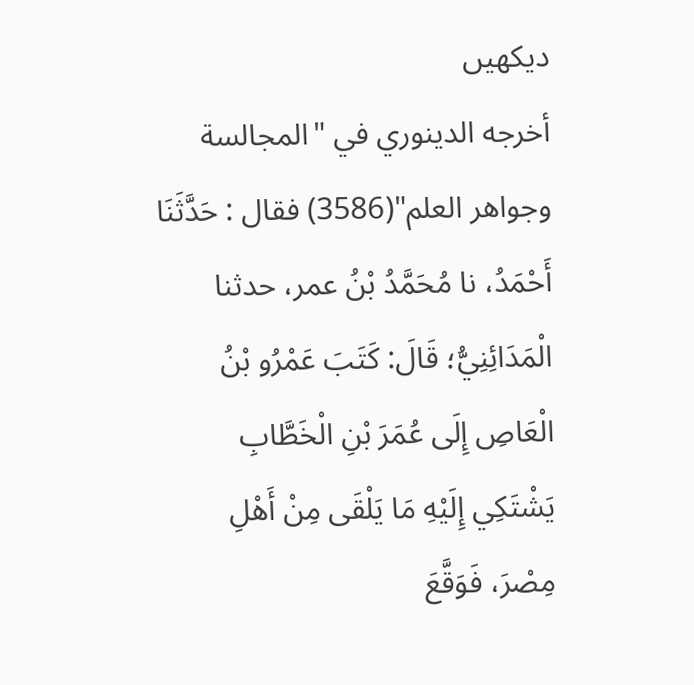دیکھیں
أخرجه الدينوري في "المجالسة وجواهر العلم"(3586) فقال : حَدَّثَنَا أَحْمَدُ، نا مُحَمَّدُ بْنُ عمر، حدثنا الْمَدَائِنِيُّ؛ قَالَ: كَتَبَ عَمْرُو بْنُ الْعَاصِ إِلَى عُمَرَ بْنِ الْخَطَّابِ يَشْتَكِي إِلَيْهِ مَا يَلْقَى مِنْ أَهْلِ مِصْرَ، فَوَقَّعَ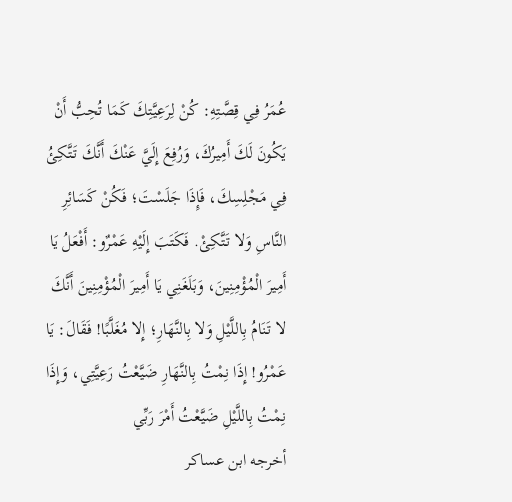عُمَرُ فِي قِصَّتِهِ: كُنْ لِرَعِيَّتِكَ كَمَا تُحِبُّ أَنْ يَكُونَ لَكَ أَمِيرُكَ، وَرُفِعَ إِلَيَّ عَنْكَ أَنَّكَ تَتَّكِئُ فِي مَجْلِسِكَ، فَإِذَا جَلَسْتَ؛ فَكُنْ كَسَائِرِ النَّاسِ وَلا تَتَّكِئْ. فَكَتَبَ إِلَيْهِ عَمْرٌو: أَفْعَلُ يَا أَمِيرَ الْمُؤْمِنِينَ، وَبَلَغَنِي يَا أَمِيرَ الْمُؤْمِنِينَ أَنَّكَ لا تَنَامُ بِاللَّيْلِ وَلا بِالنَّهَارِ؛ إِلا مُغَلَّبًا! فَقَالَ: يَا عَمْرُو! إِذَا نِمْتُ بِالنَّهَارِ ضَيَّعْتُ رَعِيَّتِي، وَإِذَا نِمْتُ بِاللَّيْلِ ضَيَّعْتُ أَمْرَ رَبِّي
أخرجه ابن عساكر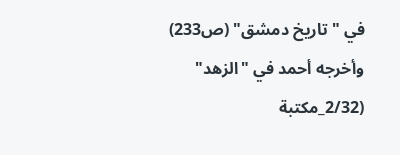في "تاريخ دمشق" (ص233)
وأخرجه أحمد في "الزهد" (2/32_مكتبة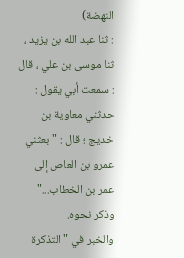النهضة)
: ثنا عبد الله بن يزيد ، ثنا موسى بن علي ، قال : سمعت أبي يقول : حدثني معاوية بن خديج ؛ قال : "بعثني عمرو بن العاص إلى عمر بن الخطاب..." وذكر نحوه.
والخبر في "التذكرة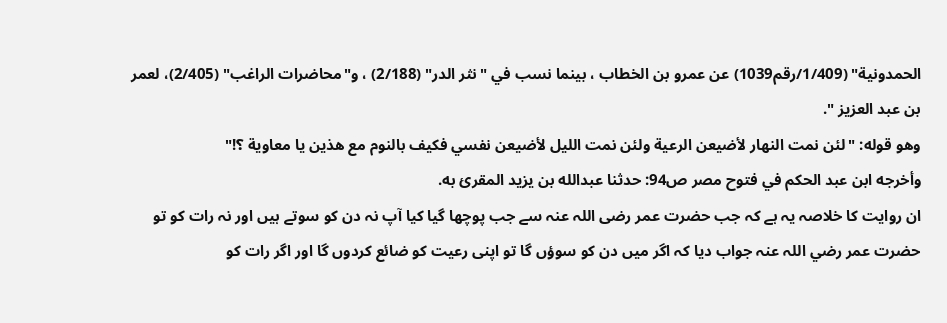الحمدونية" (1/409/رقم1039) عن عمرو بن الخطاب ، بينما نسب في "نثر الدر" (2/188) ، و"محاضرات الراغب" (2/405)، لعمر بن عبد العزيز ".
وهو قوله: "لئن نمت النهار لأضيعن الرعية ولئن نمت الليل لأضيعن نفسي فكيف بالنوم مع هذين يا معاوية ؟!"
وأخرجه ابن عبد الحكم في فتوح مصر ص94: حدثنا عبدالله بن يزيد المقرئ به.
ان روایت کا خلاصہ یہ ہے کہ جب حضرت عمر رضی اللہ عنہ سے جب پوچھا گیا کیا آپ نہ دن کو سوتے ہیں اور نہ رات کو تو حضرت عمر رضي اللہ عنہ جواب دیا کہ اگر میں دن کو سوؤں گا تو اپنی رعیت کو ضائع کردوں گا اور اگر رات کو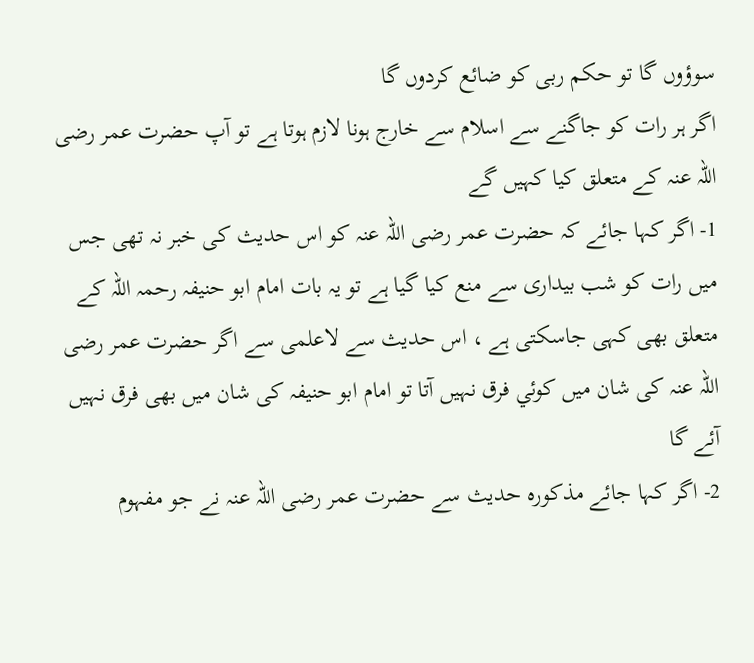سوؤوں گا تو حکم ربی کو ضائع کردوں گا
اگر ہر رات کو جاگنے سے اسلام سے خارج ہونا لازم ہوتا ہے تو آپ حضرت عمر رضی اللہ عنہ کے متعلق کیا کہیں گے
1- اگر کہا جائے کہ حضرت عمر رضی اللہ عنہ کو اس حدیث کی خبر نہ تھی جس میں رات کو شب بیداری سے منع کیا گيا ہے تو یہ بات امام ابو حنیفہ رحمہ اللہ کے متعلق بھی کہی جاسکتی ہے ، اس حدیث سے لاعلمی سے اگر حضرت عمر رضی اللہ عنہ کی شان میں کوئي فرق نہیں آتا تو امام ابو حنیفہ کی شان میں بھی فرق نہیں آئے گا
2- اگر کہا جائے مذکورہ حدیث سے حضرت عمر رضی اللہ عنہ نے جو مفہوم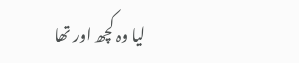لیا وہ کچھ اور تھا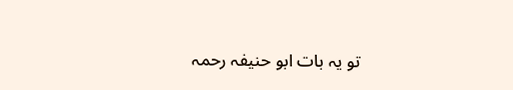تو یہ بات ابو حنیفہ رحمہ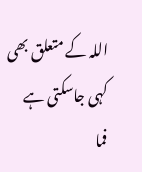اللہ کے متعلق بھی کہی جاسکتی ہے
فما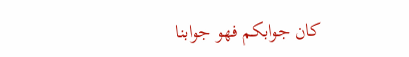کان جوابکم فھو جوابنا